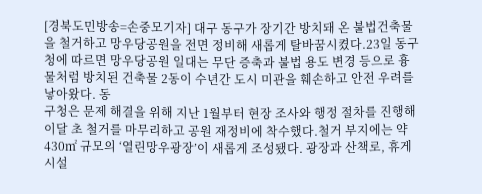[경북도민방송=손중모기자] 대구 동구가 장기간 방치돼 온 불법건축물을 철거하고 망우당공원을 전면 정비해 새롭게 탈바꿈시켰다.23일 동구청에 따르면 망우당공원 일대는 무단 증축과 불법 용도 변경 등으로 흉물처럼 방치된 건축물 2동이 수년간 도시 미관을 훼손하고 안전 우려를 낳아왔다. 동
구청은 문제 해결을 위해 지난 1월부터 현장 조사와 행정 절차를 진행해 이달 초 철거를 마무리하고 공원 재정비에 착수했다.철거 부지에는 약 430㎡ 규모의 ‘열린망우광장’이 새롭게 조성됐다. 광장과 산책로, 휴게시설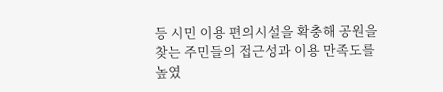등 시민 이용 편의시설을 확충해 공원을 찾는 주민들의 접근성과 이용 만족도를 높였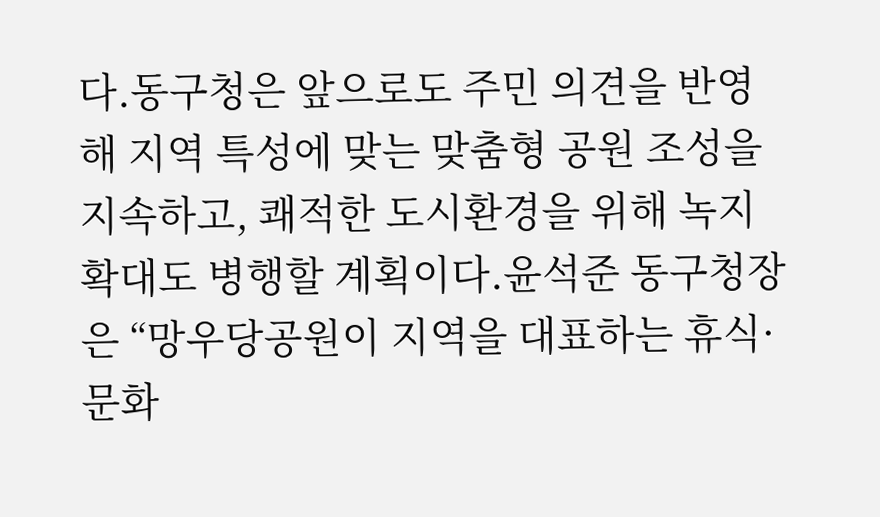다.동구청은 앞으로도 주민 의견을 반영해 지역 특성에 맞는 맞춤형 공원 조성을 지속하고, 쾌적한 도시환경을 위해 녹지 확대도 병행할 계획이다.윤석준 동구청장은 “망우당공원이 지역을 대표하는 휴식·문화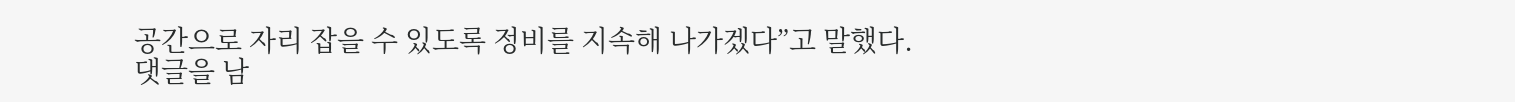공간으로 자리 잡을 수 있도록 정비를 지속해 나가겠다”고 말했다.
댓글을 남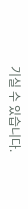기실 수 있습니다.